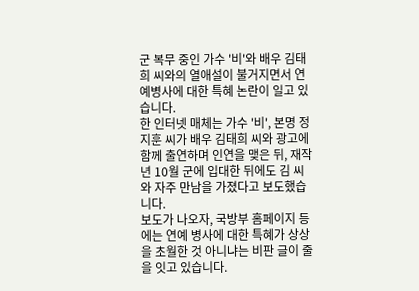군 복무 중인 가수 '비'와 배우 김태희 씨와의 열애설이 불거지면서 연예병사에 대한 특혜 논란이 일고 있습니다.
한 인터넷 매체는 가수 '비', 본명 정지훈 씨가 배우 김태희 씨와 광고에 함께 출연하며 인연을 맺은 뒤, 재작년 10월 군에 입대한 뒤에도 김 씨와 자주 만남을 가졌다고 보도했습니다.
보도가 나오자, 국방부 홈페이지 등에는 연예 병사에 대한 특혜가 상상을 초월한 것 아니냐는 비판 글이 줄을 잇고 있습니다.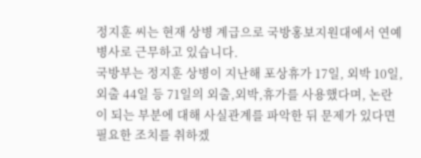정지훈 씨는 현재 상병 계급으로 국방홍보지원대에서 연예 병사로 근무하고 있습니다.
국방부는 정지훈 상병이 지난해 포상휴가 17일, 외박 10일, 외출 44일 등 71일의 외출,외박,휴가를 사용했다며, 논란이 되는 부분에 대해 사실관계를 파악한 뒤 문제가 있다면 필요한 조치를 취하겠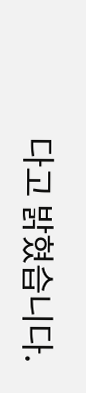다고 밝혔습니다.